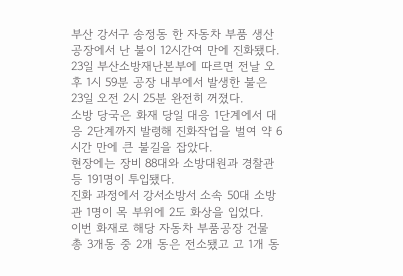부산 강서구 송정동 한 자동차 부품 생산 공장에서 난 불이 12시간여 만에 진화됐다.
23일 부산소방재난본부에 따르면 전날 오후 1시 59분 공장 내부에서 발생한 불은 23일 오전 2시 25분 완전히 꺼졌다.
소방 당국은 화재 당일 대응 1단계에서 대응 2단계까지 발령해 진화작업을 벌여 약 6시간 만에 큰 불길을 잡았다.
현장에는 장비 88대와 소방대원과 경찰관 등 191명이 투입됐다.
진화 과정에서 강서소방서 소속 50대 소방관 1명이 목 부위에 2도 화상을 입었다.
이번 화재로 해당 자동차 부품공장 건물 총 3개동 중 2개 동은 전소됐고 고 1개 동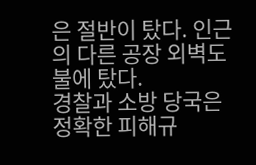은 절반이 탔다. 인근의 다른 공장 외벽도 불에 탔다.
경찰과 소방 당국은 정확한 피해규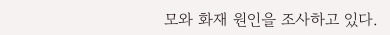모와 화재 원인을 조사하고 있다.